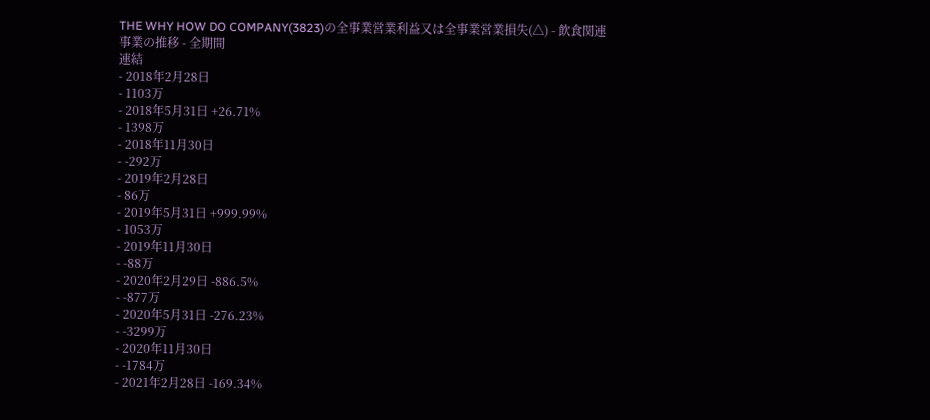THE WHY HOW DO COMPANY(3823)の全事業営業利益又は全事業営業損失(△) - 飲食関連事業の推移 - 全期間
連結
- 2018年2月28日
- 1103万
- 2018年5月31日 +26.71%
- 1398万
- 2018年11月30日
- -292万
- 2019年2月28日
- 86万
- 2019年5月31日 +999.99%
- 1053万
- 2019年11月30日
- -88万
- 2020年2月29日 -886.5%
- -877万
- 2020年5月31日 -276.23%
- -3299万
- 2020年11月30日
- -1784万
- 2021年2月28日 -169.34%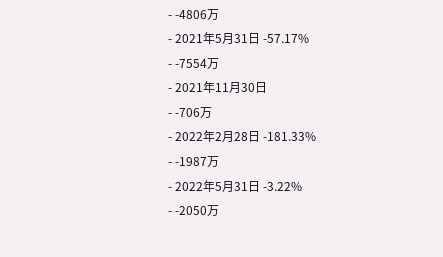- -4806万
- 2021年5月31日 -57.17%
- -7554万
- 2021年11月30日
- -706万
- 2022年2月28日 -181.33%
- -1987万
- 2022年5月31日 -3.22%
- -2050万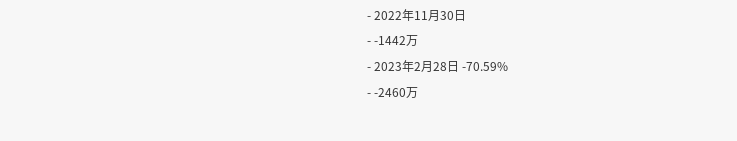- 2022年11月30日
- -1442万
- 2023年2月28日 -70.59%
- -2460万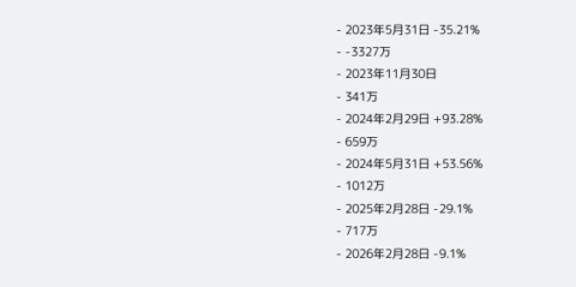- 2023年5月31日 -35.21%
- -3327万
- 2023年11月30日
- 341万
- 2024年2月29日 +93.28%
- 659万
- 2024年5月31日 +53.56%
- 1012万
- 2025年2月28日 -29.1%
- 717万
- 2026年2月28日 -9.1%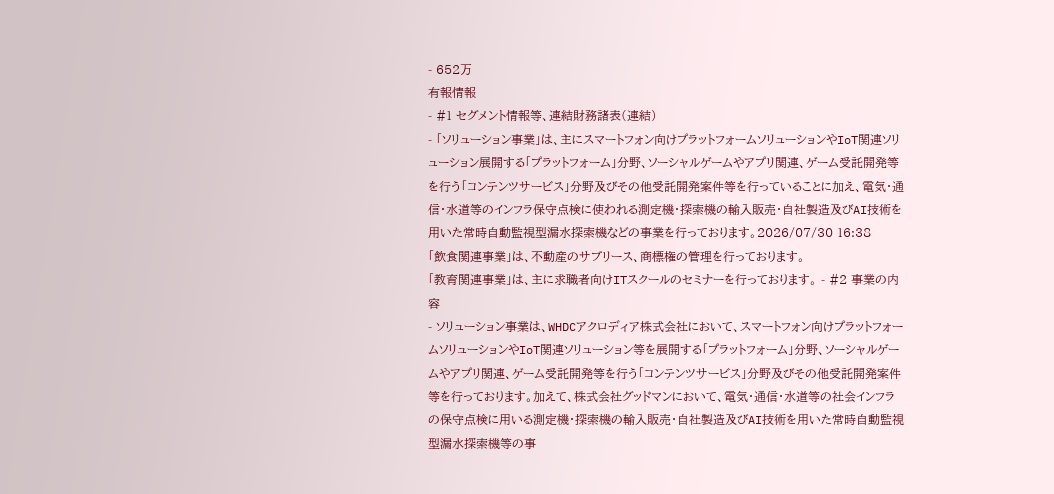- 652万
有報情報
- #1 セグメント情報等、連結財務諸表(連結)
- 「ソリューション事業」は、主にスマートフォン向けプラットフォームソリューションやIoT関連ソリューション展開する「プラットフォーム」分野、ソーシャルゲームやアプリ関連、ゲーム受託開発等を行う「コンテンツサービス」分野及びその他受託開発案件等を行っていることに加え、電気・通信・水道等のインフラ保守点検に使われる測定機・探索機の輸入販売・自社製造及びAI技術を用いた常時自動監視型漏水探索機などの事業を行っております。2026/07/30 16:38
「飲食関連事業」は、不動産のサブリース、商標権の管理を行っております。
「教育関連事業」は、主に求職者向けITスクールのセミナーを行っております。 - #2 事業の内容
- ソリューション事業は、WHDCアクロディア株式会社において、スマートフォン向けプラットフォームソリューションやIoT関連ソリューション等を展開する「プラットフォーム」分野、ソーシャルゲームやアプリ関連、ゲーム受託開発等を行う「コンテンツサービス」分野及びその他受託開発案件等を行っております。加えて、株式会社グッドマンにおいて、電気・通信・水道等の社会インフラの保守点検に用いる測定機・探索機の輸入販売・自社製造及びAI技術を用いた常時自動監視型漏水探索機等の事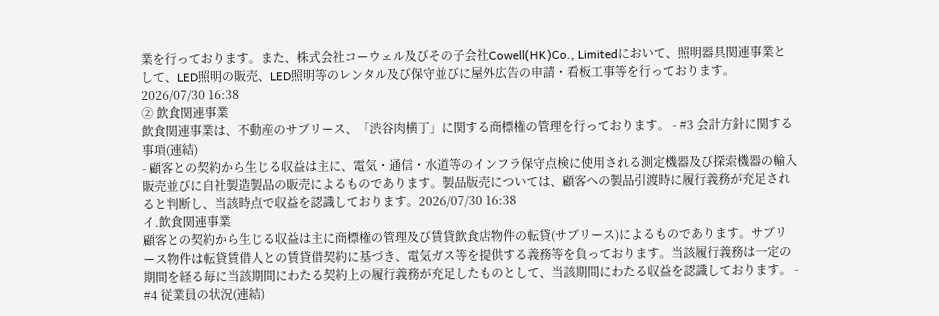業を行っております。また、株式会社コーウェル及びその子会社Cowell(HK)Co., Limitedにおいて、照明器具関連事業として、LED照明の販売、LED照明等のレンタル及び保守並びに屋外広告の申請・看板工事等を行っております。2026/07/30 16:38
② 飲食関連事業
飲食関連事業は、不動産のサブリース、「渋谷肉横丁」に関する商標権の管理を行っております。 - #3 会計方針に関する事項(連結)
- 顧客との契約から生じる収益は主に、電気・通信・水道等のインフラ保守点検に使用される測定機器及び探索機器の輸入販売並びに自社製造製品の販売によるものであります。製品版売については、顧客への製品引渡時に履行義務が充足されると判断し、当該時点で収益を認識しております。2026/07/30 16:38
イ.飲食関連事業
顧客との契約から生じる収益は主に商標権の管理及び賃貸飲食店物件の転貸(サブリース)によるものであります。サブリース物件は転貸賃借人との賃貸借契約に基づき、電気ガス等を提供する義務等を負っております。当該履行義務は一定の期間を経る毎に当該期間にわたる契約上の履行義務が充足したものとして、当該期間にわたる収益を認識しております。 - #4 従業員の状況(連結)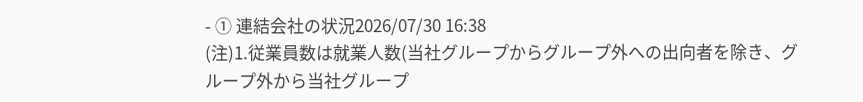- ① 連結会社の状況2026/07/30 16:38
(注)1.従業員数は就業人数(当社グループからグループ外への出向者を除き、グループ外から当社グループ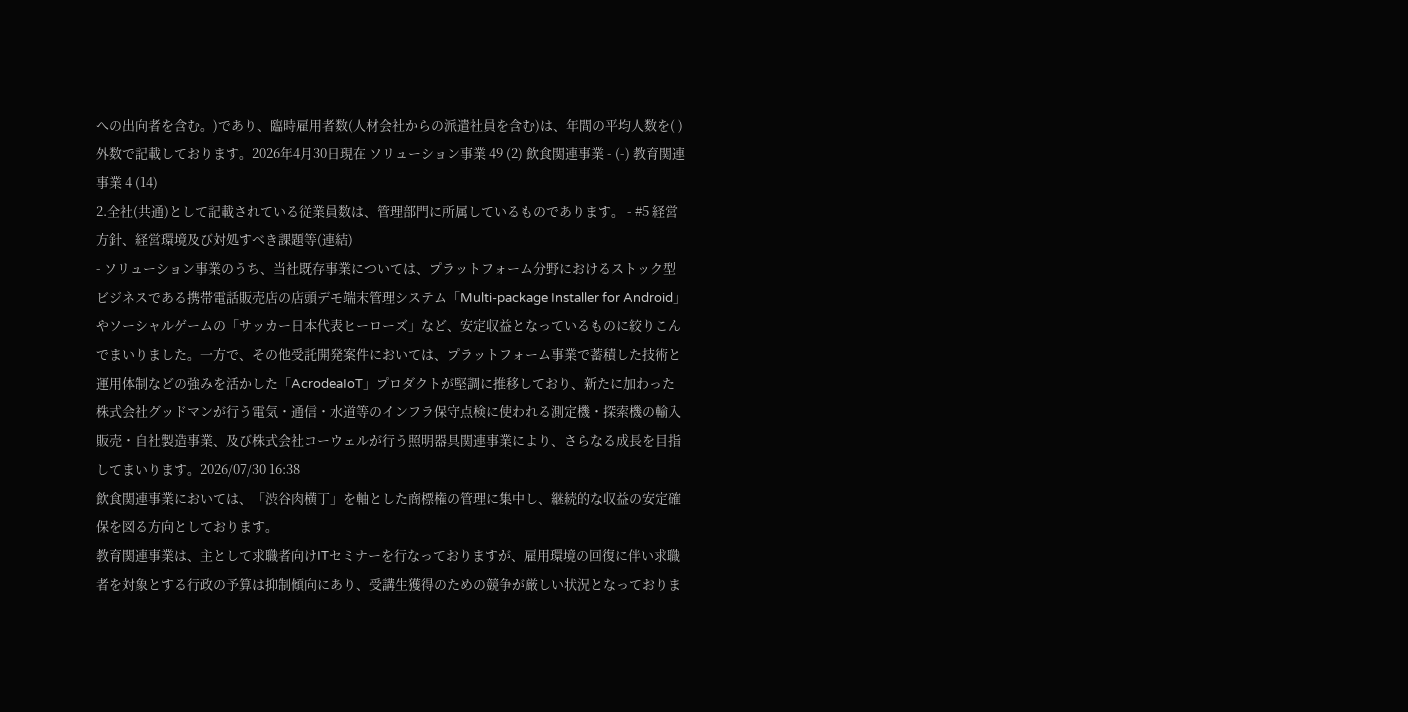への出向者を含む。)であり、臨時雇用者数(人材会社からの派遣社員を含む)は、年間の平均人数を( )外数で記載しております。2026年4月30日現在 ソリューション事業 49 (2) 飲食関連事業 - (-) 教育関連事業 4 (14)
2.全社(共通)として記載されている従業員数は、管理部門に所属しているものであります。 - #5 経営方針、経営環境及び対処すべき課題等(連結)
- ソリューション事業のうち、当社既存事業については、プラットフォーム分野におけるストック型ビジネスである携帯電話販売店の店頭デモ端末管理システム「Multi-package Installer for Android」やソーシャルゲームの「サッカー日本代表ヒーローズ」など、安定収益となっているものに絞りこんでまいりました。一方で、その他受託開発案件においては、プラットフォーム事業で蓄積した技術と運用体制などの強みを活かした「AcrodeaIoT」プロダクトが堅調に推移しており、新たに加わった株式会社グッドマンが行う電気・通信・水道等のインフラ保守点検に使われる測定機・探索機の輸入販売・自社製造事業、及び株式会社コーウェルが行う照明器具関連事業により、さらなる成長を目指してまいります。2026/07/30 16:38
飲食関連事業においては、「渋谷肉横丁」を軸とした商標権の管理に集中し、継続的な収益の安定確保を図る方向としております。
教育関連事業は、主として求職者向けITセミナーを行なっておりますが、雇用環境の回復に伴い求職者を対象とする行政の予算は抑制傾向にあり、受講生獲得のための競争が厳しい状況となっておりま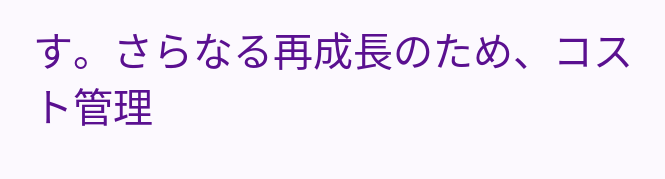す。さらなる再成長のため、コスト管理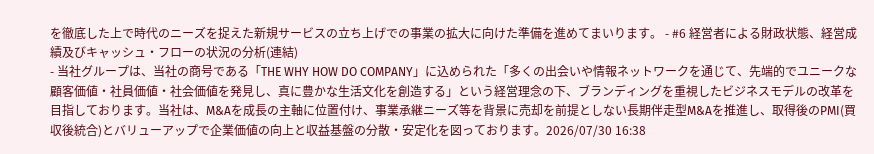を徹底した上で時代のニーズを捉えた新規サービスの立ち上げでの事業の拡大に向けた準備を進めてまいります。 - #6 経営者による財政状態、経営成績及びキャッシュ・フローの状況の分析(連結)
- 当社グループは、当社の商号である「THE WHY HOW DO COMPANY」に込められた「多くの出会いや情報ネットワークを通じて、先端的でユニークな顧客価値・社員価値・社会価値を発見し、真に豊かな生活文化を創造する」という経営理念の下、ブランディングを重視したビジネスモデルの改革を目指しております。当社は、M&Aを成長の主軸に位置付け、事業承継ニーズ等を背景に売却を前提としない長期伴走型M&Aを推進し、取得後のPMI(買収後統合)とバリューアップで企業価値の向上と収益基盤の分散・安定化を図っております。2026/07/30 16:38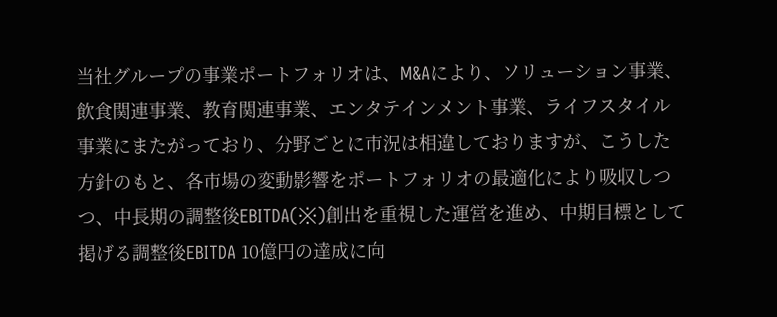当社グループの事業ポートフォリオは、M&Aにより、ソリューション事業、飲食関連事業、教育関連事業、エンタテインメント事業、ライフスタイル事業にまたがっており、分野ごとに市況は相違しておりますが、こうした方針のもと、各市場の変動影響をポートフォリオの最適化により吸収しつつ、中長期の調整後EBITDA(※)創出を重視した運営を進め、中期目標として掲げる調整後EBITDA 10億円の達成に向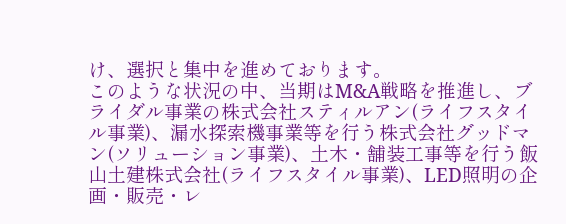け、選択と集中を進めております。
このような状況の中、当期はM&A戦略を推進し、ブライダル事業の株式会社スティルアン(ライフスタイル事業)、漏水探索機事業等を行う株式会社グッドマン(ソリューション事業)、土木・舗装工事等を行う飯山土建株式会社(ライフスタイル事業)、LED照明の企画・販売・レ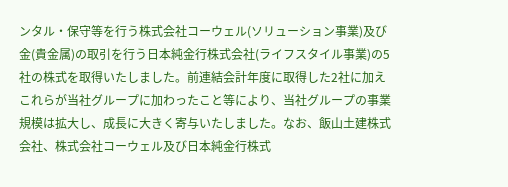ンタル・保守等を行う株式会社コーウェル(ソリューション事業)及び金(貴金属)の取引を行う日本純金行株式会社(ライフスタイル事業)の5社の株式を取得いたしました。前連結会計年度に取得した2社に加えこれらが当社グループに加わったこと等により、当社グループの事業規模は拡大し、成長に大きく寄与いたしました。なお、飯山土建株式会社、株式会社コーウェル及び日本純金行株式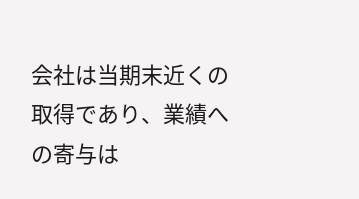会社は当期末近くの取得であり、業績への寄与は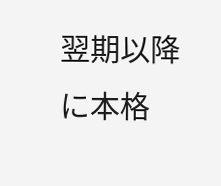翌期以降に本格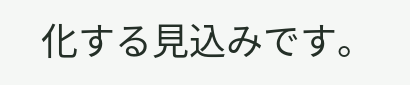化する見込みです。